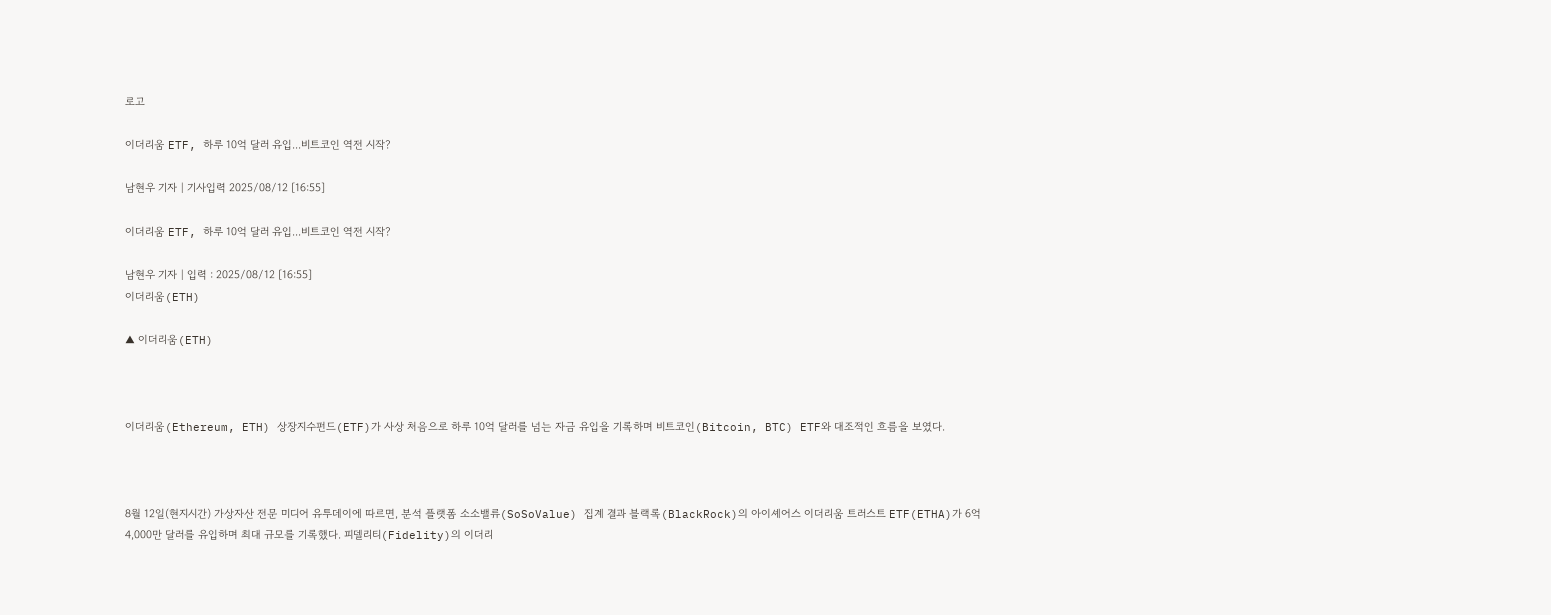로고

이더리움 ETF, 하루 10억 달러 유입...비트코인 역전 시작?

남현우 기자 | 기사입력 2025/08/12 [16:55]

이더리움 ETF, 하루 10억 달러 유입...비트코인 역전 시작?

남현우 기자 | 입력 : 2025/08/12 [16:55]
이더리움(ETH)

▲ 이더리움(ETH)



이더리움(Ethereum, ETH) 상장지수펀드(ETF)가 사상 처음으로 하루 10억 달러를 넘는 자금 유입을 기록하며 비트코인(Bitcoin, BTC) ETF와 대조적인 흐름을 보였다.



8월 12일(현지시간) 가상자산 전문 미디어 유투데이에 따르면, 분석 플랫폼 소소밸류(SoSoValue) 집계 결과 블랙록(BlackRock)의 아이셰어스 이더리움 트러스트 ETF(ETHA)가 6억 4,000만 달러를 유입하며 최대 규모를 기록했다. 피델리티(Fidelity)의 이더리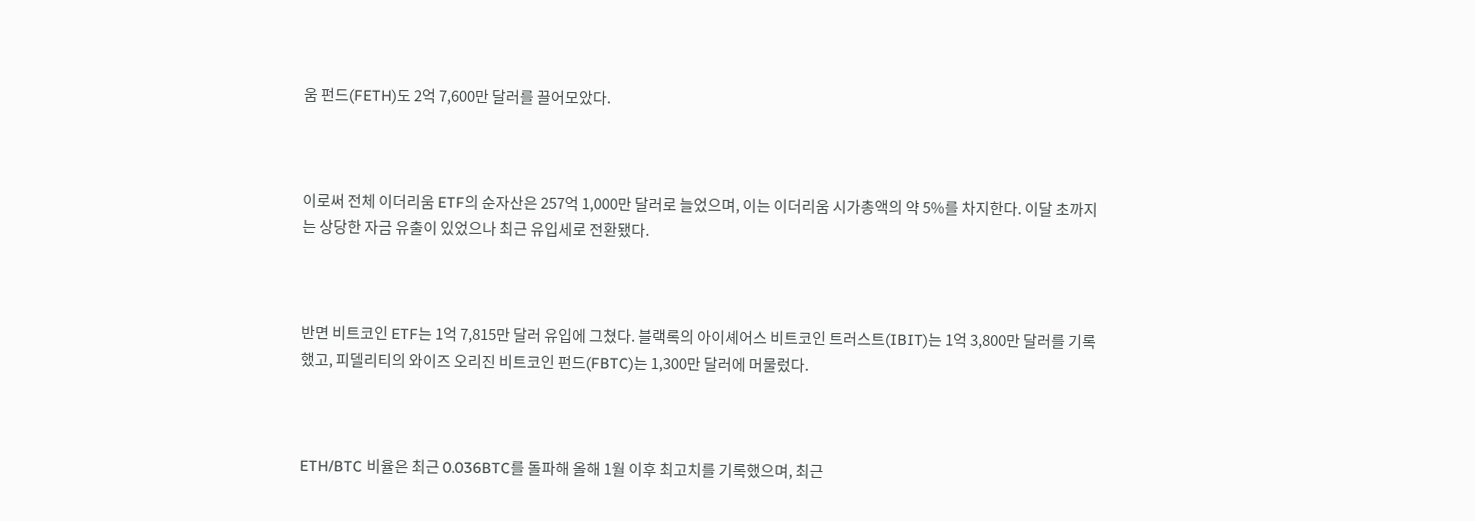움 펀드(FETH)도 2억 7,600만 달러를 끌어모았다.



이로써 전체 이더리움 ETF의 순자산은 257억 1,000만 달러로 늘었으며, 이는 이더리움 시가총액의 약 5%를 차지한다. 이달 초까지는 상당한 자금 유출이 있었으나 최근 유입세로 전환됐다.



반면 비트코인 ETF는 1억 7,815만 달러 유입에 그쳤다. 블랙록의 아이셰어스 비트코인 트러스트(IBIT)는 1억 3,800만 달러를 기록했고, 피델리티의 와이즈 오리진 비트코인 펀드(FBTC)는 1,300만 달러에 머물렀다.



ETH/BTC 비율은 최근 0.036BTC를 돌파해 올해 1월 이후 최고치를 기록했으며, 최근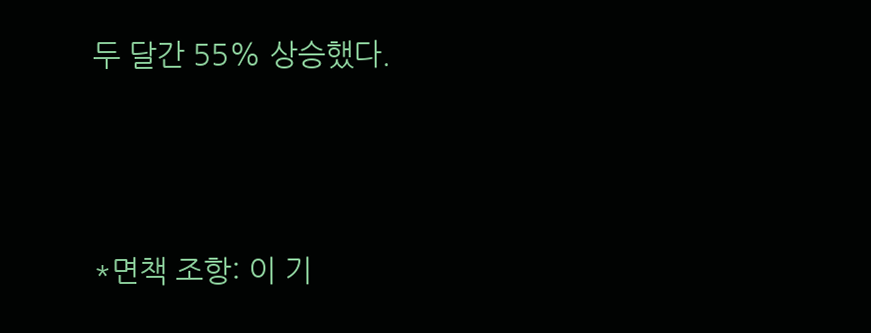두 달간 55% 상승했다.



*면책 조항: 이 기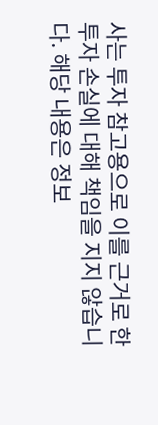사는 투자 참고용으로 이를 근거로 한 투자 손실에 대해 책임을 지지 않습니다. 해당 내용은 정보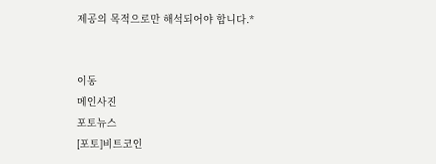제공의 목적으로만 해석되어야 합니다.*


이동
메인사진
포토뉴스
[포토]비트코인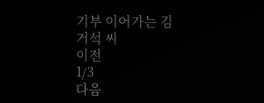기부 이어가는 김거석 씨
이전
1/3
다음